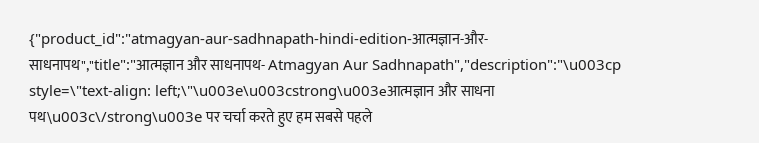{"product_id":"atmagyan-aur-sadhnapath-hindi-edition-आत्मज्ञान-और-साधनापथ","title":"आत्मज्ञान और साधनापथ- Atmagyan Aur Sadhnapath","description":"\u003cp style=\"text-align: left;\"\u003e\u003cstrong\u003eआत्मज्ञान और साधना पथ\u003c\/strong\u003e पर चर्चा करते हुए हम सबसे पहले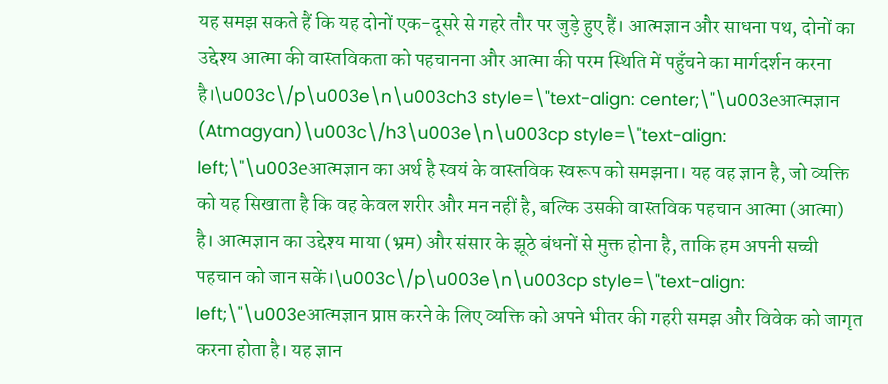यह समझ सकते हैं कि यह दोनों एक-दूसरे से गहरे तौर पर जुड़े हुए हैं। आत्मज्ञान और साधना पथ, दोनों का उद्देश्य आत्मा की वास्तविकता को पहचानना और आत्मा की परम स्थिति में पहुँचने का मार्गदर्शन करना है।\u003c\/p\u003e\n\u003ch3 style=\"text-align: center;\"\u003eआत्मज्ञान (Atmagyan)\u003c\/h3\u003e\n\u003cp style=\"text-align: left;\"\u003eआत्मज्ञान का अर्थ है स्वयं के वास्तविक स्वरूप को समझना। यह वह ज्ञान है, जो व्यक्ति को यह सिखाता है कि वह केवल शरीर और मन नहीं है, बल्कि उसकी वास्तविक पहचान आत्मा (आत्मा) है। आत्मज्ञान का उद्देश्य माया (भ्रम) और संसार के झूठे बंधनों से मुक्त होना है, ताकि हम अपनी सच्ची पहचान को जान सकें।\u003c\/p\u003e\n\u003cp style=\"text-align: left;\"\u003eआत्मज्ञान प्राप्त करने के लिए व्यक्ति को अपने भीतर की गहरी समझ और विवेक को जागृत करना होता है। यह ज्ञान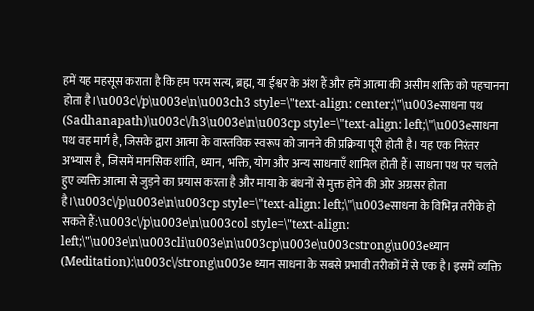हमें यह महसूस कराता है कि हम परम सत्य, ब्रह्म, या ईश्वर के अंश हैं और हमें आत्मा की असीम शक्ति को पहचानना होता है।\u003c\/p\u003e\n\u003ch3 style=\"text-align: center;\"\u003eसाधना पथ (Sadhanapath)\u003c\/h3\u003e\n\u003cp style=\"text-align: left;\"\u003eसाधना पथ वह मार्ग है, जिसके द्वारा आत्मा के वास्तविक स्वरूप को जानने की प्रक्रिया पूरी होती है। यह एक निरंतर अभ्यास है, जिसमें मानसिक शांति, ध्यान, भक्ति, योग और अन्य साधनाएँ शामिल होती हैं। साधना पथ पर चलते हुए व्यक्ति आत्मा से जुड़ने का प्रयास करता है और माया के बंधनों से मुक्त होने की ओर अग्रसर होता है।\u003c\/p\u003e\n\u003cp style=\"text-align: left;\"\u003eसाधना के विभिन्न तरीके हो सकते हैं:\u003c\/p\u003e\n\u003col style=\"text-align: left;\"\u003e\n\u003cli\u003e\n\u003cp\u003e\u003cstrong\u003eध्यान (Meditation):\u003c\/strong\u003e ध्यान साधना के सबसे प्रभावी तरीकों में से एक है। इसमें व्यक्ति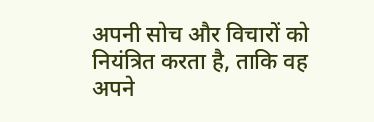अपनी सोच और विचारों को नियंत्रित करता है, ताकि वह अपने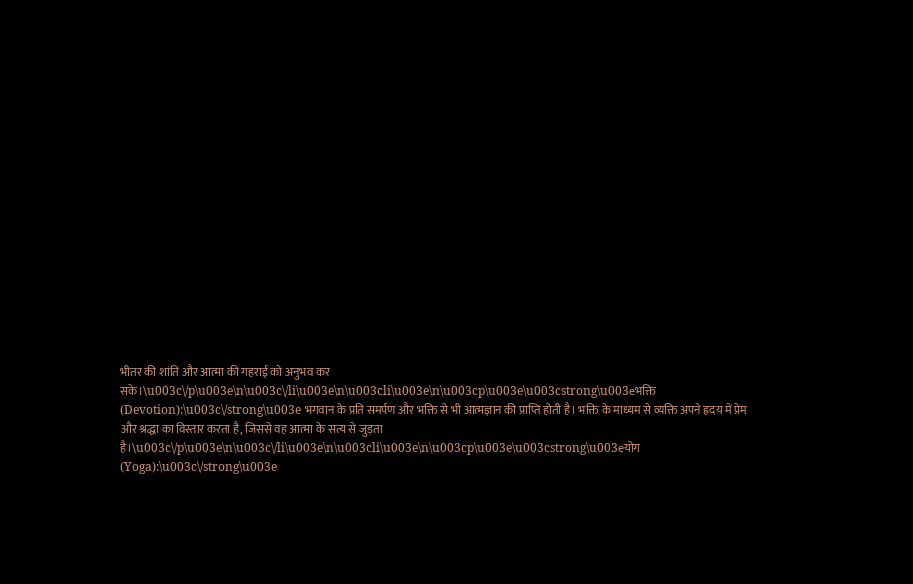भीतर की शांति और आत्मा की गहराई को अनुभव कर सके।\u003c\/p\u003e\n\u003c\/li\u003e\n\u003cli\u003e\n\u003cp\u003e\u003cstrong\u003eभक्ति (Devotion):\u003c\/strong\u003e भगवान के प्रति समर्पण और भक्ति से भी आत्मज्ञान की प्राप्ति होती है। भक्ति के माध्यम से व्यक्ति अपने ह्रदय में प्रेम और श्रद्धा का विस्तार करता है, जिससे वह आत्मा के सत्य से जुड़ता है।\u003c\/p\u003e\n\u003c\/li\u003e\n\u003cli\u003e\n\u003cp\u003e\u003cstrong\u003eयोग (Yoga):\u003c\/strong\u003e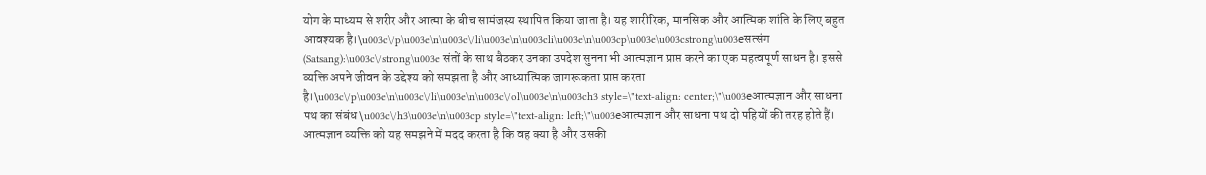योग के माध्यम से शरीर और आत्मा के बीच सामंजस्य स्थापित किया जाता है। यह शारीरिक, मानसिक और आत्मिक शांति के लिए बहुत आवश्यक है।\u003c\/p\u003e\n\u003c\/li\u003e\n\u003cli\u003e\n\u003cp\u003e\u003cstrong\u003eसत्संग (Satsang):\u003c\/strong\u003e संतों के साथ बैठकर उनका उपदेश सुनना भी आत्मज्ञान प्राप्त करने का एक महत्वपूर्ण साधन है। इससे व्यक्ति अपने जीवन के उद्देश्य को समझता है और आध्यात्मिक जागरूकता प्राप्त करता है।\u003c\/p\u003e\n\u003c\/li\u003e\n\u003c\/ol\u003e\n\u003ch3 style=\"text-align: center;\"\u003eआत्मज्ञान और साधना पथ का संबंध\u003c\/h3\u003e\n\u003cp style=\"text-align: left;\"\u003eआत्मज्ञान और साधना पथ दो पहियों की तरह होते हैं। आत्मज्ञान व्यक्ति को यह समझने में मदद करता है कि वह क्या है और उसकी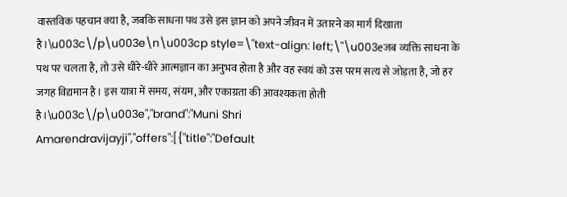वास्तविक पहचान क्या है, जबकि साधना पथ उसे इस ज्ञान को अपने जीवन में उतारने का मार्ग दिखाता है।\u003c\/p\u003e\n\u003cp style=\"text-align: left;\"\u003eजब व्यक्ति साधना के पथ पर चलता है, तो उसे धीरे-धीरे आत्मज्ञान का अनुभव होता है और वह स्वयं को उस परम सत्य से जोड़ता है, जो हर जगह विद्यमान है। इस यात्रा में समय, संयम, और एकाग्रता की आवश्यकता होती है।\u003c\/p\u003e","brand":"Muni Shri Amarendravijayji","offers":[{"title":"Default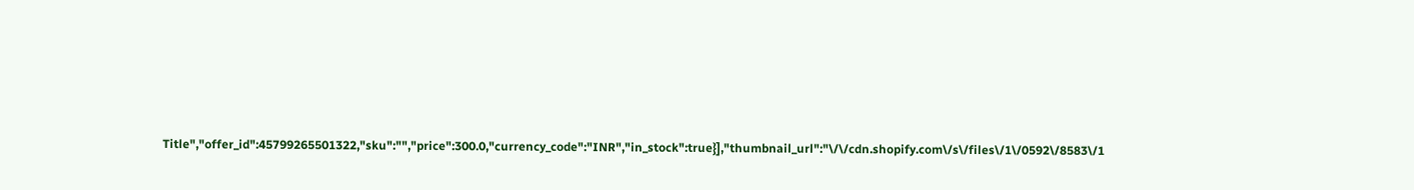Title","offer_id":45799265501322,"sku":"","price":300.0,"currency_code":"INR","in_stock":true}],"thumbnail_url":"\/\/cdn.shopify.com\/s\/files\/1\/0592\/8583\/1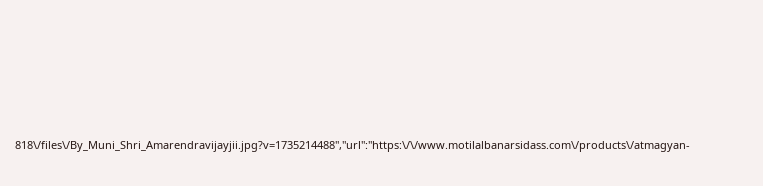818\/files\/By_Muni_Shri_Amarendravijayjii.jpg?v=1735214488","url":"https:\/\/www.motilalbanarsidass.com\/products\/atmagyan-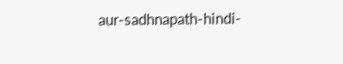aur-sadhnapath-hindi-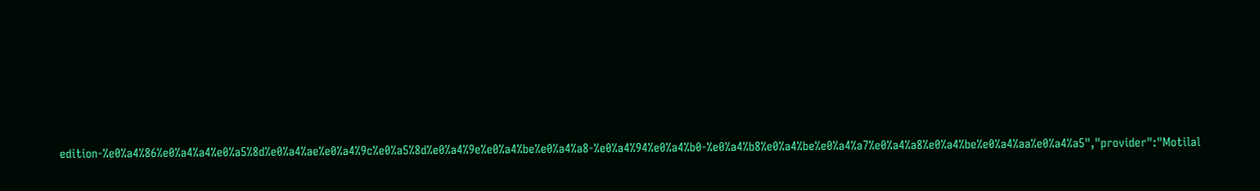edition-%e0%a4%86%e0%a4%a4%e0%a5%8d%e0%a4%ae%e0%a4%9c%e0%a5%8d%e0%a4%9e%e0%a4%be%e0%a4%a8-%e0%a4%94%e0%a4%b0-%e0%a4%b8%e0%a4%be%e0%a4%a7%e0%a4%a8%e0%a4%be%e0%a4%aa%e0%a4%a5","provider":"Motilal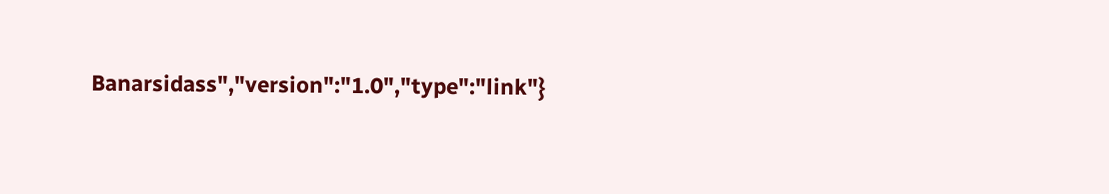Banarsidass","version":"1.0","type":"link"}